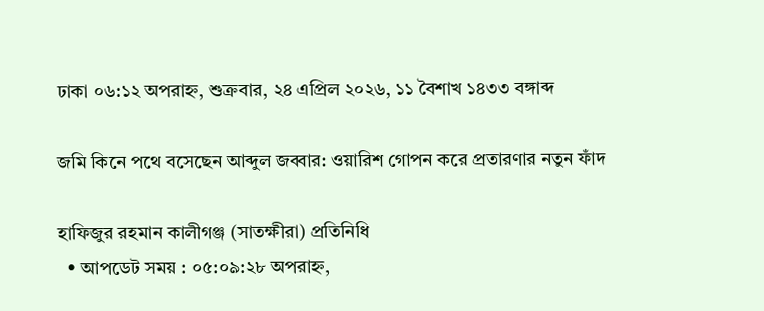ঢাকা ০৬:১২ অপরাহ্ন, শুক্রবার, ২৪ এপ্রিল ২০২৬, ১১ বৈশাখ ১৪৩৩ বঙ্গাব্দ

জমি কিনে পথে বসেছেন আব্দুল জব্বার: ওয়ারিশ গোপন করে প্রতারণার নতুন ফাঁদ

হাফিজুর রহমান কালীগঞ্জ (সাতক্ষীরা) প্রতিনিধি
  • আপডেট সময় : ০৫:০৯:২৮ অপরাহ্ন,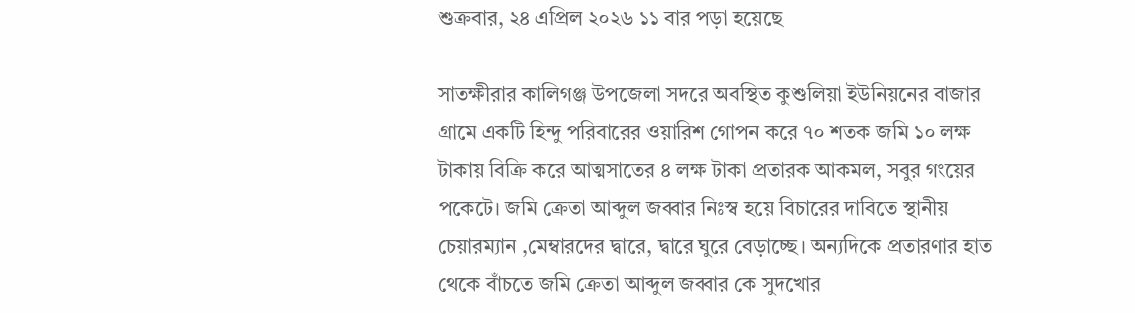শুক্রবার, ২৪ এপ্রিল ২০২৬ ১১ বার পড়া হয়েছে

সাতক্ষীরার কালিগঞ্জ উপজেলা সদরে অবস্থিত কুশুলিয়া ইউনিয়নের বাজার গ্রামে একটি হিন্দু পরিবারের ওয়ারিশ গোপন করে ৭০ শতক জমি ১০ লক্ষ টাকায় বিক্রি করে আত্মসাতের ৪ লক্ষ টাকা প্রতারক আকমল, সবুর গংয়ের পকেটে। জমি ক্রেতা আব্দুল জব্বার নিঃস্ব হয়ে বিচারের দাবিতে স্থানীয় চেয়ারম্যান ,মেম্বারদের দ্বারে, দ্বারে ঘুরে বেড়াচ্ছে। অন্যদিকে প্রতারণার হাত থেকে বাঁচতে জমি ক্রেতা আব্দুল জব্বার কে সুদখোর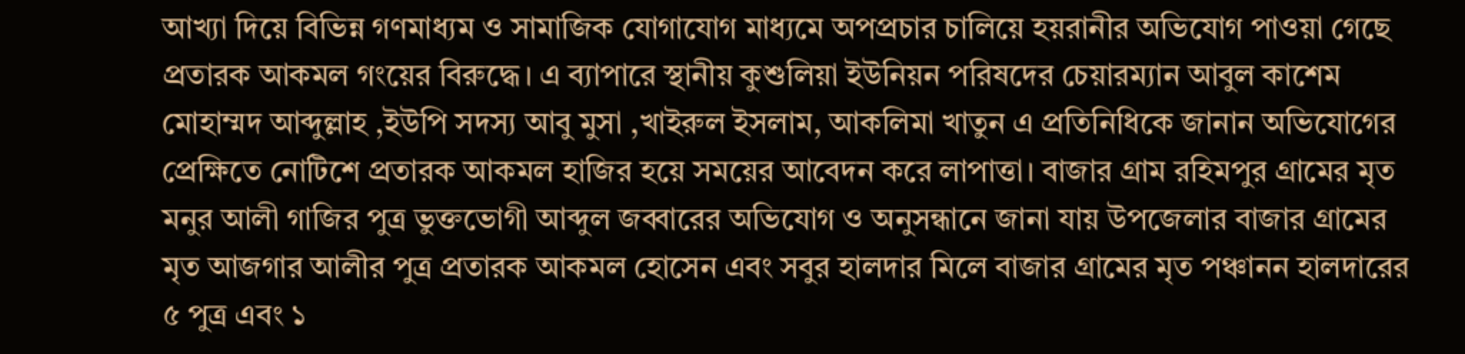আখ্যা দিয়ে বিভিন্ন গণমাধ্যম ও সামাজিক যোগাযোগ মাধ্যমে অপপ্রচার চালিয়ে হয়রানীর অভিযোগ পাওয়া গেছে প্রতারক আকমল গংয়ের বিরুদ্ধে। এ ব্যাপারে স্থানীয় কুশুলিয়া ইউনিয়ন পরিষদের চেয়ারম্যান আবুল কাশেম মোহাম্মদ আব্দুল্লাহ ,ইউপি সদস্য আবু মুসা ,খাইরুল ইসলাম, আকলিমা খাতুন এ প্রতিনিধিকে জানান অভিযোগের প্রেক্ষিতে নোটিশে প্রতারক আকমল হাজির হয়ে সময়ের আবেদন করে লাপাত্তা। বাজার গ্রাম রহিমপুর গ্রামের মৃত মনুর আলী গাজির পুত্র ভুক্তভোগী আব্দুল জব্বারের অভিযোগ ও অনুসন্ধানে জানা যায় উপজেলার বাজার গ্রামের মৃত আজগার আলীর পুত্র প্রতারক আকমল হোসেন এবং সবুর হালদার মিলে বাজার গ্রামের মৃত পঞ্চানন হালদারের ৫ পুত্র এবং ১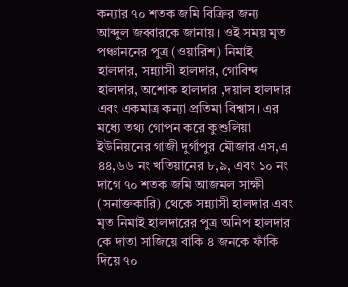কন্যার ৭০ শতক জমি বিক্রির জন্য আব্দুল জব্বারকে জানায়। ওই সময় মৃত পঞ্চাননের পুত্র (ওয়ারিশ) নিমাই হালদার, সন্ন্যাসী হালদার, গোবিন্দ হালদার, অশোক হালদার ,দয়াল হালদার এবং একমাত্র কন্যা প্রতিমা বিশ্বাস। এর মধ্যে তথ্য গোপন করে কুশুলিয়া ইউনিয়নের গাজী দুর্গাপুর মৌজার এস,এ ৪৪,৬৬ নং খতিয়ানের ৮,৯, এবং ১০ নং দাগে ৭০ শতক জমি আজমল সাক্ষী (সনাক্তকারি) থেকে সন্ন্যাসী হালদার এবং মৃত নিমাই হালদারের পুত্র অনিপ হালদার কে দাতা সাজিয়ে বাকি ৪ জনকে ফাঁকি দিয়ে ৭০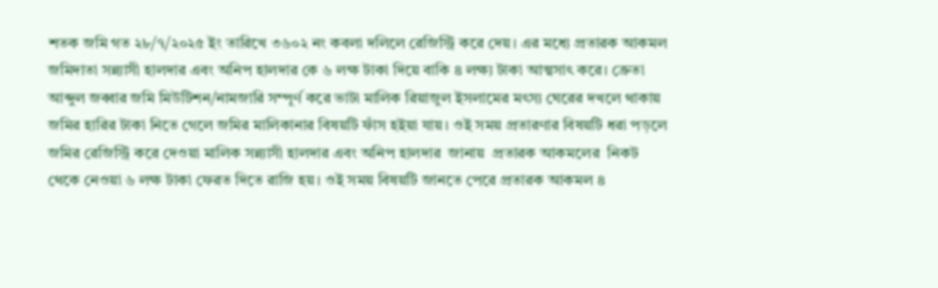শতক জমি গত ২৮/৭/২০২৫ ইং তারিখে ৩৬০২ নং কবলা দলিলে রেজিস্ট্রি করে দেয়। এর মধ্যে প্রতারক আকমল জমিদাতা সন্ন্যাসী হালদার এবং অনিপ হালদার কে ৬ লক্ষ টাকা দিয়ে বাকি ৪ লক্ষ্য টাকা আত্মসাৎ করে। ক্রেতা আব্দুল জব্বার জমি মিউটিশন/নামজারি সম্পূর্ণ করে ভাটা মালিক রিয়াজুল ইসলামের মৎস্য ঘেরের দখলে থাকায় জমির হারির টাকা নিতে গেলে জমির মালিকানার বিষয়টি ফাঁস হইয়া যায়। ওই সময় প্রতারণার বিষয়টি ধরা পড়লে জমির রেজিস্ট্রি করে দেওয়া মালিক সন্ন্যাসী হালদার এবং অনিপ হালদার  জানায়  প্রতারক আকমলের  নিকট থেকে নেওয়া ৬ লক্ষ টাকা ফেরত দিতে রাজি হয়। ওই সময় বিষয়টি জানতে পেরে প্রতারক আকমল ৪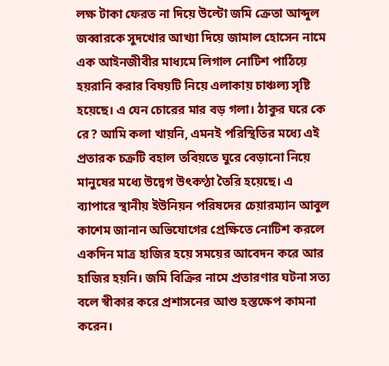লক্ষ টাকা ফেরত না দিয়ে উল্টো জমি ক্রেতা আব্দুল জব্বারকে সুদখোর আখ্যা দিয়ে জামাল হোসেন নামে এক আইনজীবীর মাধ্যমে লিগাল নোটিশ পাঠিয়ে হয়রানি করার বিষয়টি নিয়ে এলাকায় চাঞ্চল্য সৃষ্টি হয়েছে। এ যেন চোরের মার বড় গলা। ঠাকুর ঘরে কে রে? আমি কলা খায়নি, এমনই পরিস্থিতির মধ্যে এই প্রতারক চক্রটি বহাল তবিয়তে ঘুরে বেড়ানো নিয়ে মানুষের মধ্যে উদ্বেগ উৎকণ্ঠা তৈরি হয়েছে। এ ব্যাপারে স্থানীয় ইউনিয়ন পরিষদের চেয়ারম্যান আবুল কাশেম জানান অভিযোগের প্রেক্ষিতে নোটিশ করলে একদিন মাত্র হাজির হয়ে সময়ের আবেদন করে আর হাজির হয়নি। জমি বিক্রির নামে প্রতারণার ঘটনা সত্য বলে স্বীকার করে প্রশাসনের আশু হস্তক্ষেপ কামনা করেন।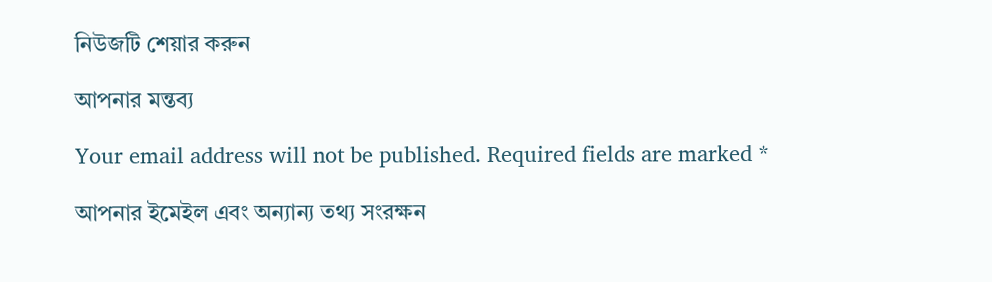নিউজটি শেয়ার করুন

আপনার মন্তব্য

Your email address will not be published. Required fields are marked *

আপনার ইমেইল এবং অন্যান্য তথ্য সংরক্ষন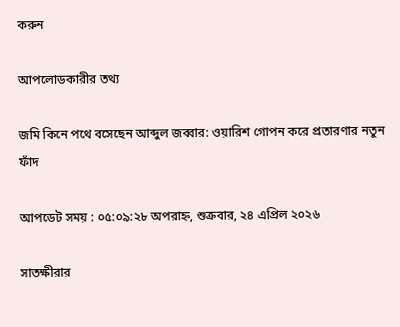করুন

আপলোডকারীর তথ্য

জমি কিনে পথে বসেছেন আব্দুল জব্বার: ওয়ারিশ গোপন করে প্রতারণার নতুন ফাঁদ

আপডেট সময় : ০৫:০৯:২৮ অপরাহ্ন, শুক্রবার, ২৪ এপ্রিল ২০২৬

সাতক্ষীরার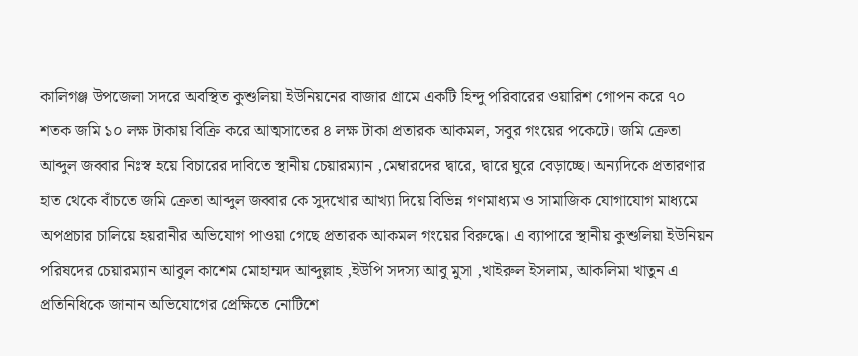কালিগঞ্জ উপজেলা সদরে অবস্থিত কুশুলিয়া ইউনিয়নের বাজার গ্রামে একটি হিন্দু পরিবারের ওয়ারিশ গোপন করে ৭০ শতক জমি ১০ লক্ষ টাকায় বিক্রি করে আত্মসাতের ৪ লক্ষ টাকা প্রতারক আকমল, সবুর গংয়ের পকেটে। জমি ক্রেতা আব্দুল জব্বার নিঃস্ব হয়ে বিচারের দাবিতে স্থানীয় চেয়ারম্যান ,মেম্বারদের দ্বারে, দ্বারে ঘুরে বেড়াচ্ছে। অন্যদিকে প্রতারণার হাত থেকে বাঁচতে জমি ক্রেতা আব্দুল জব্বার কে সুদখোর আখ্যা দিয়ে বিভিন্ন গণমাধ্যম ও সামাজিক যোগাযোগ মাধ্যমে অপপ্রচার চালিয়ে হয়রানীর অভিযোগ পাওয়া গেছে প্রতারক আকমল গংয়ের বিরুদ্ধে। এ ব্যাপারে স্থানীয় কুশুলিয়া ইউনিয়ন পরিষদের চেয়ারম্যান আবুল কাশেম মোহাম্মদ আব্দুল্লাহ ,ইউপি সদস্য আবু মুসা ,খাইরুল ইসলাম, আকলিমা খাতুন এ প্রতিনিধিকে জানান অভিযোগের প্রেক্ষিতে নোটিশে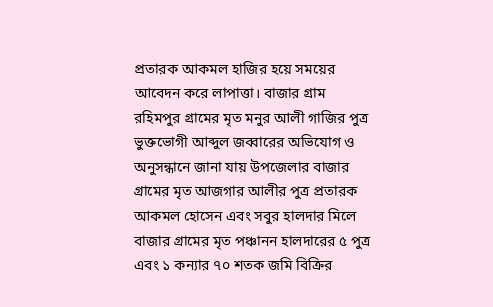প্রতারক আকমল হাজির হয়ে সময়ের আবেদন করে লাপাত্তা। বাজার গ্রাম রহিমপুর গ্রামের মৃত মনুর আলী গাজির পুত্র ভুক্তভোগী আব্দুল জব্বারের অভিযোগ ও অনুসন্ধানে জানা যায় উপজেলার বাজার গ্রামের মৃত আজগার আলীর পুত্র প্রতারক আকমল হোসেন এবং সবুর হালদার মিলে বাজার গ্রামের মৃত পঞ্চানন হালদারের ৫ পুত্র এবং ১ কন্যার ৭০ শতক জমি বিক্রির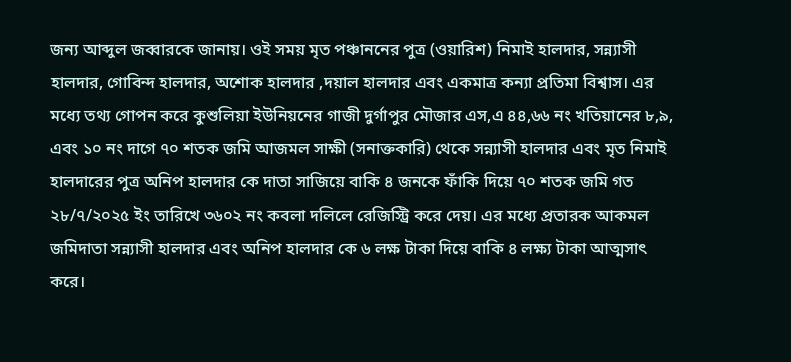জন্য আব্দুল জব্বারকে জানায়। ওই সময় মৃত পঞ্চাননের পুত্র (ওয়ারিশ) নিমাই হালদার, সন্ন্যাসী হালদার, গোবিন্দ হালদার, অশোক হালদার ,দয়াল হালদার এবং একমাত্র কন্যা প্রতিমা বিশ্বাস। এর মধ্যে তথ্য গোপন করে কুশুলিয়া ইউনিয়নের গাজী দুর্গাপুর মৌজার এস,এ ৪৪,৬৬ নং খতিয়ানের ৮,৯, এবং ১০ নং দাগে ৭০ শতক জমি আজমল সাক্ষী (সনাক্তকারি) থেকে সন্ন্যাসী হালদার এবং মৃত নিমাই হালদারের পুত্র অনিপ হালদার কে দাতা সাজিয়ে বাকি ৪ জনকে ফাঁকি দিয়ে ৭০ শতক জমি গত ২৮/৭/২০২৫ ইং তারিখে ৩৬০২ নং কবলা দলিলে রেজিস্ট্রি করে দেয়। এর মধ্যে প্রতারক আকমল জমিদাতা সন্ন্যাসী হালদার এবং অনিপ হালদার কে ৬ লক্ষ টাকা দিয়ে বাকি ৪ লক্ষ্য টাকা আত্মসাৎ করে।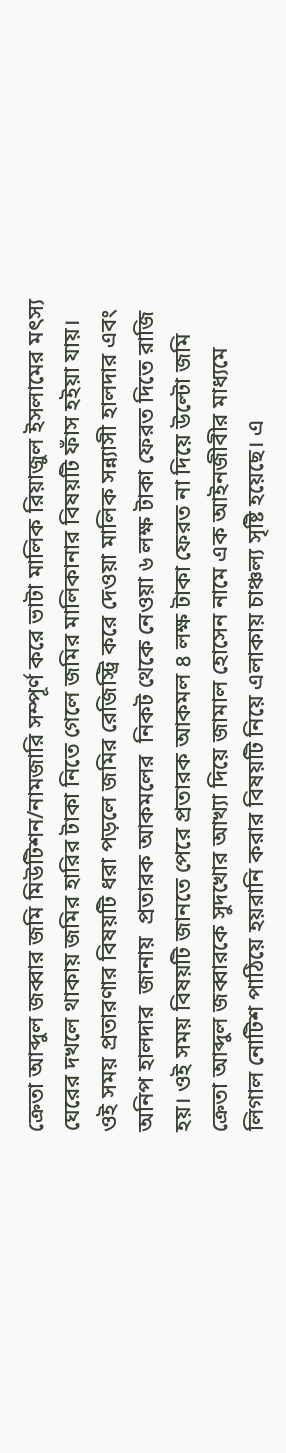ক্রেতা আব্দুল জব্বার জমি মিউটিশন/নামজারি সম্পূর্ণ করে ভাটা মালিক রিয়াজুল ইসলামের মৎস্য ঘেরের দখলে থাকায় জমির হারির টাকা নিতে গেলে জমির মালিকানার বিষয়টি ফাঁস হইয়া যায়। ওই সময় প্রতারণার বিষয়টি ধরা পড়লে জমির রেজিস্ট্রি করে দেওয়া মালিক সন্ন্যাসী হালদার এবং অনিপ হালদার  জানায়  প্রতারক আকমলের  নিকট থেকে নেওয়া ৬ লক্ষ টাকা ফেরত দিতে রাজি হয়। ওই সময় বিষয়টি জানতে পেরে প্রতারক আকমল ৪ লক্ষ টাকা ফেরত না দিয়ে উল্টো জমি ক্রেতা আব্দুল জব্বারকে সুদখোর আখ্যা দিয়ে জামাল হোসেন নামে এক আইনজীবীর মাধ্যমে লিগাল নোটিশ পাঠিয়ে হয়রানি করার বিষয়টি নিয়ে এলাকায় চাঞ্চল্য সৃষ্টি হয়েছে। এ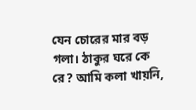যেন চোরের মার বড় গলা। ঠাকুর ঘরে কে রে? আমি কলা খায়নি,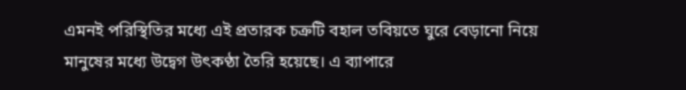এমনই পরিস্থিতির মধ্যে এই প্রতারক চক্রটি বহাল তবিয়তে ঘুরে বেড়ানো নিয়ে মানুষের মধ্যে উদ্বেগ উৎকণ্ঠা তৈরি হয়েছে। এ ব্যাপারে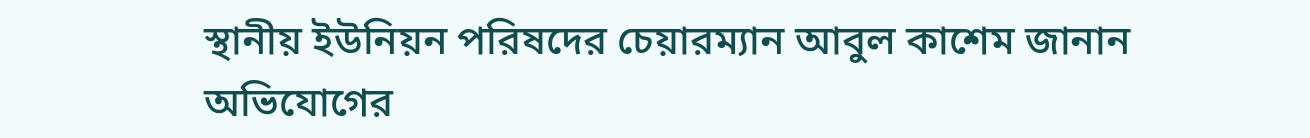স্থানীয় ইউনিয়ন পরিষদের চেয়ারম্যান আবুল কাশেম জানান অভিযোগের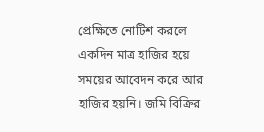প্রেক্ষিতে নোটিশ করলে একদিন মাত্র হাজির হয়ে সময়ের আবেদন করে আর হাজির হয়নি। জমি বিক্রির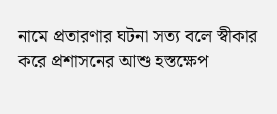নামে প্রতারণার ঘটনা সত্য বলে স্বীকার করে প্রশাসনের আশু হস্তক্ষেপ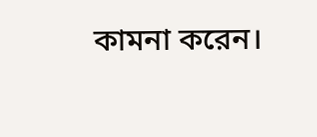কামনা করেন।